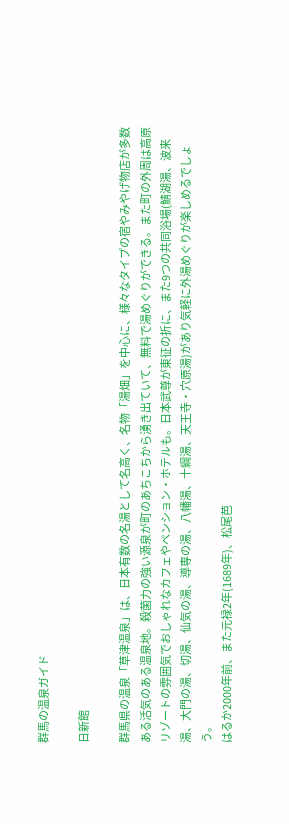群馬の温泉ガイド

日新館

群馬県の温泉「草津温泉」は、日本有数の名湯として名高く、名物「湯畑」を中心に、様々なタイプの宿やみやげ物店が多数ある活気のある温泉地。殺菌力の強い源泉が町のあちこちから湧き出ていて、無料で湯めぐりができる。また町の外周は高原リゾートの雰囲気でおしゃれなカフェやペンション・ホテルも。日本武尊が東征の折に、また9つの共同浴場(鯖湖湯、波来湯、大門の湯、切湯、仙気の湯、導専の湯、八幡湯、十綱湯、天王寺・穴原湯)があり気軽に外湯めぐりが楽しめるでしょう。
はるか2000年前、また元禄2年(1689年)、松尾芭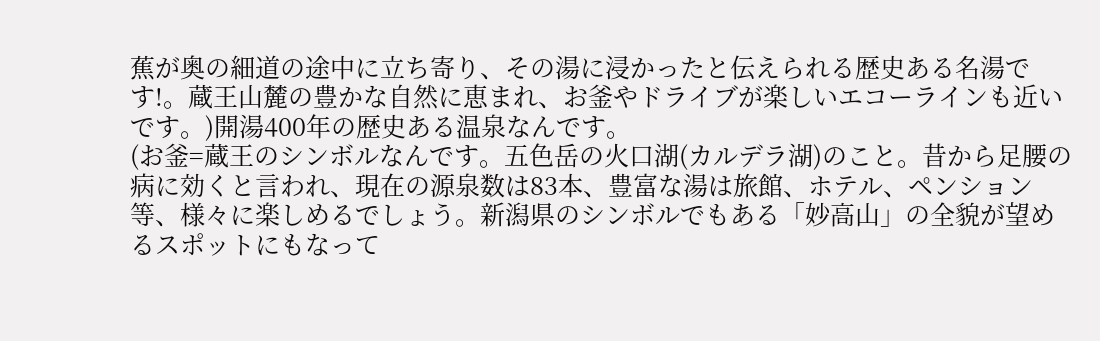蕉が奥の細道の途中に立ち寄り、その湯に浸かったと伝えられる歴史ある名湯です!。蔵王山麓の豊かな自然に恵まれ、お釜やドライブが楽しいエコーラインも近いです。)開湯400年の歴史ある温泉なんです。
(お釜=蔵王のシンボルなんです。五色岳の火口湖(カルデラ湖)のこと。昔から足腰の病に効くと言われ、現在の源泉数は83本、豊富な湯は旅館、ホテル、ペンション等、様々に楽しめるでしょう。新潟県のシンボルでもある「妙高山」の全貌が望めるスポットにもなって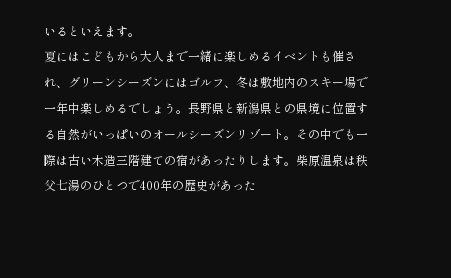いるといえます。
夏にはこどもから大人まで一緒に楽しめるイベントも催され、グリーンシーズンにはゴルフ、冬は敷地内のスキー場で一年中楽しめるでしょう。長野県と新潟県との県境に位置する自然がいっぱいのオールシーズンリゾート。その中でも一際は古い木造三階建ての宿があったりします。柴原温泉は秩父七湯のひとつで400年の歴史があった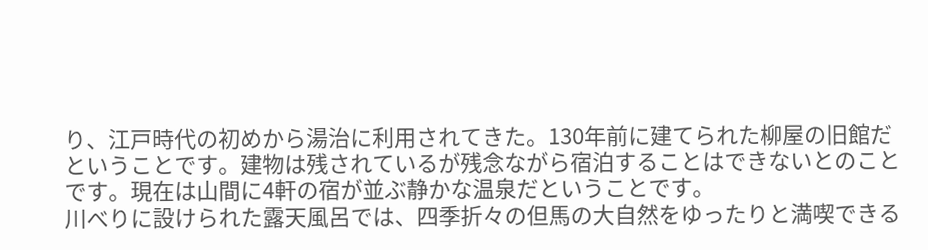り、江戸時代の初めから湯治に利用されてきた。130年前に建てられた柳屋の旧館だということです。建物は残されているが残念ながら宿泊することはできないとのことです。現在は山間に4軒の宿が並ぶ静かな温泉だということです。
川べりに設けられた露天風呂では、四季折々の但馬の大自然をゆったりと満喫できる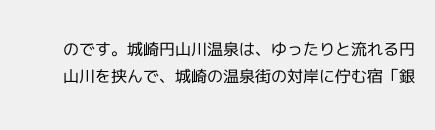のです。城崎円山川温泉は、ゆったりと流れる円山川を挟んで、城崎の温泉街の対岸に佇む宿「銀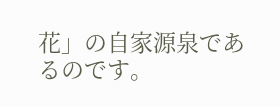花」の自家源泉であるのです。